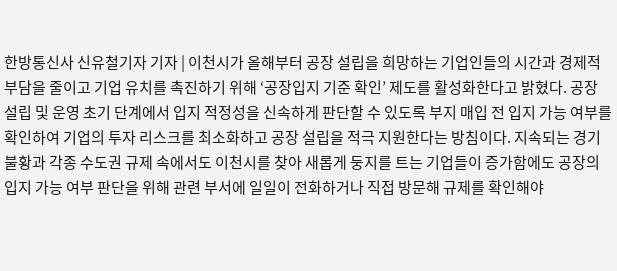한방통신사 신유철기자 기자 | 이천시가 올해부터 공장 설립을 희망하는 기업인들의 시간과 경제적 부담을 줄이고 기업 유치를 촉진하기 위해 ‘공장입지 기준 확인’ 제도를 활성화한다고 밝혔다. 공장 설립 및 운영 초기 단계에서 입지 적정성을 신속하게 판단할 수 있도록 부지 매입 전 입지 가능 여부를 확인하여 기업의 투자 리스크를 최소화하고 공장 설립을 적극 지원한다는 방침이다. 지속되는 경기 불황과 각종 수도권 규제 속에서도 이천시를 찾아 새롭게 둥지를 트는 기업들이 증가함에도 공장의 입지 가능 여부 판단을 위해 관련 부서에 일일이 전화하거나 직접 방문해 규제를 확인해야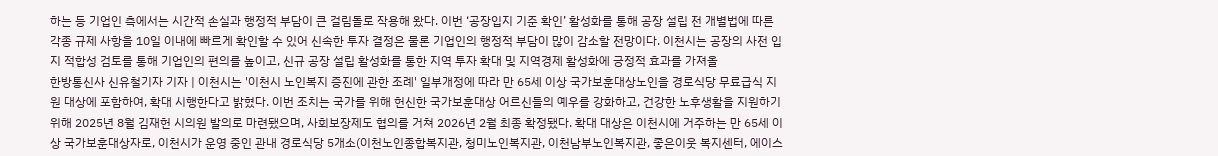하는 등 기업인 측에서는 시간적 손실과 행정적 부담이 큰 걸림돌로 작용해 왔다. 이번 ‘공장입지 기준 확인’ 활성화를 통해 공장 설립 전 개별법에 따른 각종 규제 사항을 10일 이내에 빠르게 확인할 수 있어 신속한 투자 결정은 물론 기업인의 행정적 부담이 많이 감소할 전망이다. 이천시는 공장의 사전 입지 적합성 검토를 통해 기업인의 편의를 높이고, 신규 공장 설립 활성화를 통한 지역 투자 확대 및 지역경제 활성화에 긍정적 효과를 가져올
한방통신사 신유철기자 기자 | 이천시는 '이천시 노인복지 증진에 관한 조례' 일부개정에 따라 만 65세 이상 국가보훈대상노인을 경로식당 무료급식 지원 대상에 포함하여, 확대 시행한다고 밝혔다. 이번 조치는 국가를 위해 헌신한 국가보훈대상 어르신들의 예우를 강화하고, 건강한 노후생활을 지원하기 위해 2025년 8월 김재헌 시의원 발의로 마련됐으며, 사회보장제도 협의를 거쳐 2026년 2월 최종 확정됐다. 확대 대상은 이천시에 거주하는 만 65세 이상 국가보훈대상자로, 이천시가 운영 중인 관내 경로식당 5개소(이천노인종합복지관, 청미노인복지관, 이천남부노인복지관, 좋은이웃 복지센터, 에이스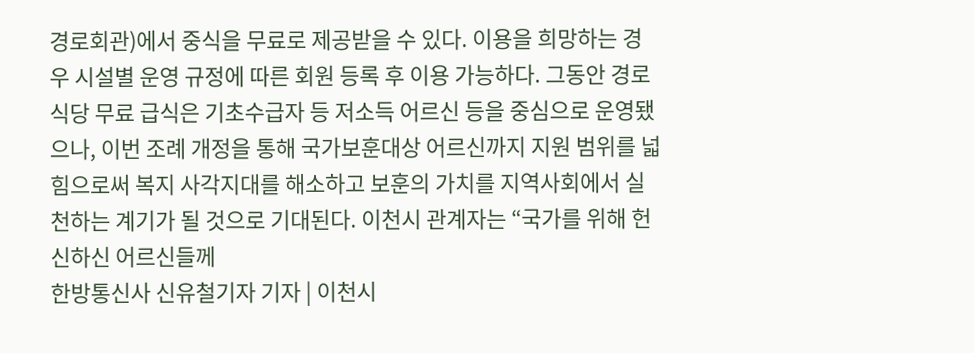경로회관)에서 중식을 무료로 제공받을 수 있다. 이용을 희망하는 경우 시설별 운영 규정에 따른 회원 등록 후 이용 가능하다. 그동안 경로식당 무료 급식은 기초수급자 등 저소득 어르신 등을 중심으로 운영됐으나, 이번 조례 개정을 통해 국가보훈대상 어르신까지 지원 범위를 넓힘으로써 복지 사각지대를 해소하고 보훈의 가치를 지역사회에서 실천하는 계기가 될 것으로 기대된다. 이천시 관계자는 “국가를 위해 헌신하신 어르신들께
한방통신사 신유철기자 기자 | 이천시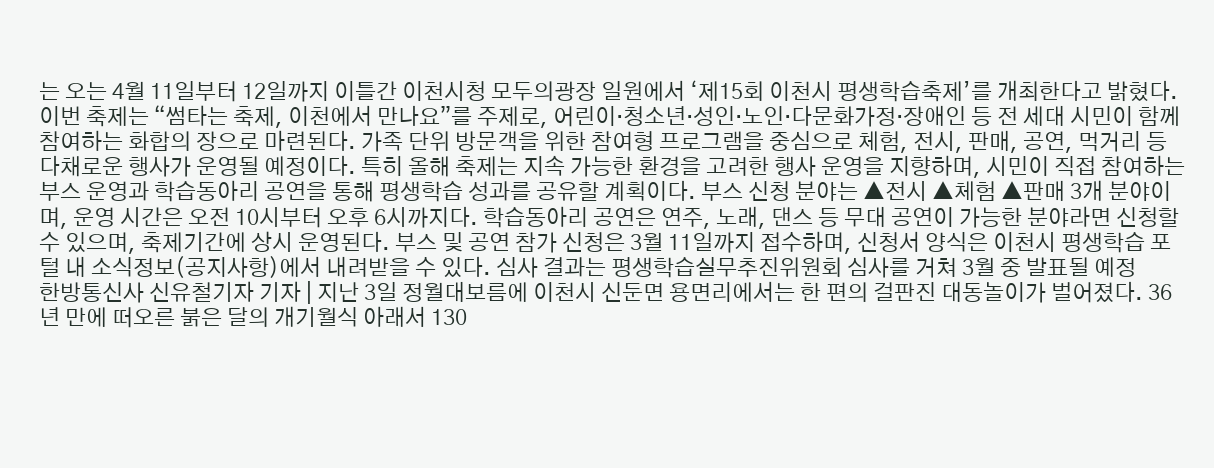는 오는 4월 11일부터 12일까지 이틀간 이천시청 모두의광장 일원에서 ‘제15회 이천시 평생학습축제’를 개최한다고 밝혔다. 이번 축제는 “썸타는 축제, 이천에서 만나요”를 주제로, 어린이·청소년·성인·노인·다문화가정·장애인 등 전 세대 시민이 함께 참여하는 화합의 장으로 마련된다. 가족 단위 방문객을 위한 참여형 프로그램을 중심으로 체험, 전시, 판매, 공연, 먹거리 등 다채로운 행사가 운영될 예정이다. 특히 올해 축제는 지속 가능한 환경을 고려한 행사 운영을 지향하며, 시민이 직접 참여하는 부스 운영과 학습동아리 공연을 통해 평생학습 성과를 공유할 계획이다. 부스 신청 분야는 ▲전시 ▲체험 ▲판매 3개 분야이며, 운영 시간은 오전 10시부터 오후 6시까지다. 학습동아리 공연은 연주, 노래, 댄스 등 무대 공연이 가능한 분야라면 신청할 수 있으며, 축제기간에 상시 운영된다. 부스 및 공연 참가 신청은 3월 11일까지 접수하며, 신청서 양식은 이천시 평생학습 포털 내 소식정보(공지사항)에서 내려받을 수 있다. 심사 결과는 평생학습실무추진위원회 심사를 거쳐 3월 중 발표될 예정
한방통신사 신유철기자 기자 | 지난 3일 정월대보름에 이천시 신둔면 용면리에서는 한 편의 걸판진 대동놀이가 벌어졌다. 36년 만에 떠오른 붉은 달의 개기월식 아래서 130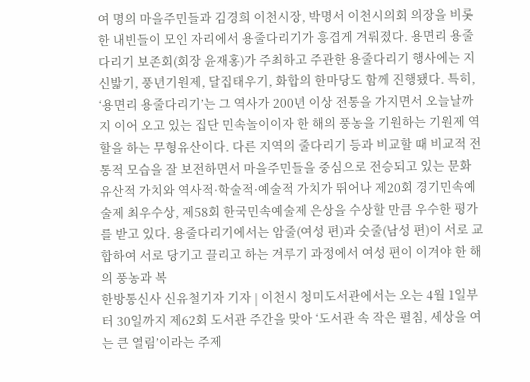여 명의 마을주민들과 김경희 이천시장, 박명서 이천시의회 의장을 비롯한 내빈들이 모인 자리에서 용줄다리기가 흥겹게 겨뤄졌다. 용면리 용줄다리기 보존회(회장 윤재홍)가 주최하고 주관한 용줄다리기 행사에는 지신밟기, 풍년기원제, 달집태우기, 화합의 한마당도 함께 진행됐다. 특히, ‘용면리 용줄다리기’는 그 역사가 200년 이상 전통을 가지면서 오늘날까지 이어 오고 있는 집단 민속놀이이자 한 해의 풍농을 기원하는 기원제 역할을 하는 무형유산이다. 다른 지역의 줄다리기 등과 비교할 때 비교적 전통적 모습을 잘 보전하면서 마을주민들을 중심으로 전승되고 있는 문화유산적 가치와 역사적·학술적·예술적 가치가 뛰어나 제20회 경기민속예술제 최우수상, 제58회 한국민속예술제 은상을 수상할 만큼 우수한 평가를 받고 있다. 용줄다리기에서는 암줄(여성 편)과 숫줄(남성 편)이 서로 교합하여 서로 당기고 끌리고 하는 겨루기 과정에서 여성 편이 이겨야 한 해의 풍농과 복
한방통신사 신유철기자 기자 | 이천시 청미도서관에서는 오는 4월 1일부터 30일까지 제62회 도서관 주간을 맞아 ‘도서관 속 작은 펼침, 세상을 여는 큰 열림’이라는 주제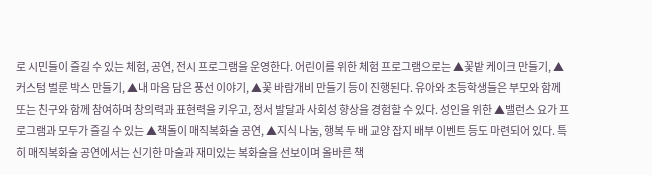로 시민들이 즐길 수 있는 체험, 공연, 전시 프로그램을 운영한다. 어린이를 위한 체험 프로그램으로는 ▲꽃밭 케이크 만들기, ▲커스텀 벌룬 박스 만들기, ▲내 마음 담은 풍선 이야기, ▲꽃 바람개비 만들기 등이 진행된다. 유아와 초등학생들은 부모와 함께 또는 친구와 함께 참여하며 창의력과 표현력을 키우고, 정서 발달과 사회성 향상을 경험할 수 있다. 성인을 위한 ▲밸런스 요가 프로그램과 모두가 즐길 수 있는 ▲책돌이 매직복화술 공연, ▲지식 나눔, 행복 두 배 교양 잡지 배부 이벤트 등도 마련되어 있다. 특히 매직복화술 공연에서는 신기한 마술과 재미있는 복화술을 선보이며 올바른 책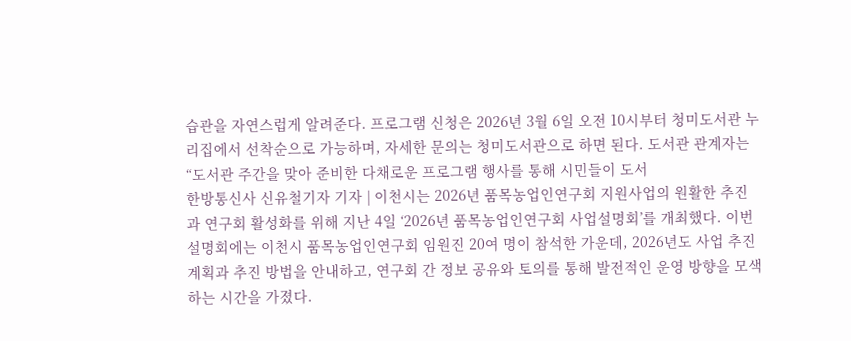습관을 자연스럽게 알려준다. 프로그램 신청은 2026년 3월 6일 오전 10시부터 청미도서관 누리집에서 선착순으로 가능하며, 자세한 문의는 청미도서관으로 하면 된다. 도서관 관계자는 “도서관 주간을 맞아 준비한 다채로운 프로그램 행사를 통해 시민들이 도서
한방통신사 신유철기자 기자 | 이천시는 2026년 품목농업인연구회 지원사업의 원활한 추진과 연구회 활성화를 위해 지난 4일 ‘2026년 품목농업인연구회 사업설명회’를 개최했다. 이번 설명회에는 이천시 품목농업인연구회 임원진 20여 명이 참석한 가운데, 2026년도 사업 추진계획과 추진 방법을 안내하고, 연구회 간 정보 공유와 토의를 통해 발전적인 운영 방향을 모색하는 시간을 가졌다.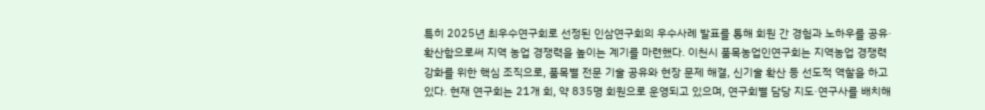특히 2025년 최우수연구회로 선정된 인삼연구회의 우수사례 발표를 통해 회원 간 경험과 노하우를 공유· 확산함으로써 지역 농업 경쟁력을 높이는 계기를 마련했다. 이천시 품목농업인연구회는 지역농업 경쟁력 강화를 위한 핵심 조직으로, 품목별 전문 기술 공유와 현장 문제 해결, 신기술 확산 등 선도적 역할을 하고 있다. 현재 연구회는 21개 회, 약 835명 회원으로 운영되고 있으며, 연구회별 담당 지도·연구사를 배치해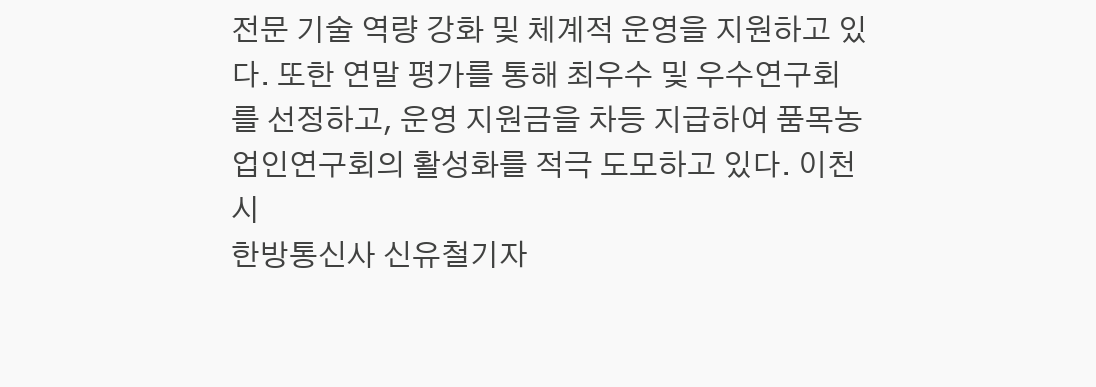전문 기술 역량 강화 및 체계적 운영을 지원하고 있다. 또한 연말 평가를 통해 최우수 및 우수연구회를 선정하고, 운영 지원금을 차등 지급하여 품목농업인연구회의 활성화를 적극 도모하고 있다. 이천시
한방통신사 신유철기자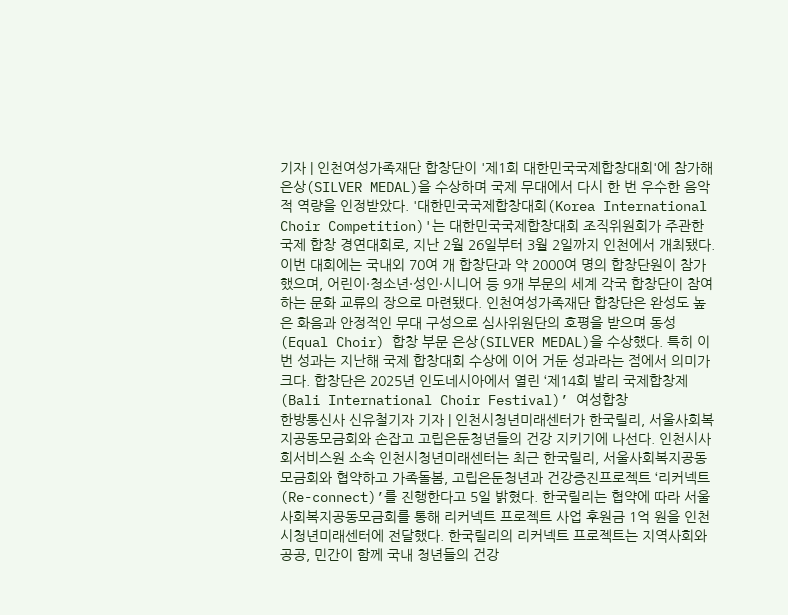기자 | 인천여성가족재단 합창단이 '제1회 대한민국국제합창대회'에 참가해 은상(SILVER MEDAL)을 수상하며 국제 무대에서 다시 한 번 우수한 음악적 역량을 인정받았다. '대한민국국제합창대회(Korea International Choir Competition)'는 대한민국국제합창대회 조직위원회가 주관한 국제 합창 경연대회로, 지난 2월 26일부터 3월 2일까지 인천에서 개최됐다. 이번 대회에는 국내외 70여 개 합창단과 약 2000여 명의 합창단원이 참가했으며, 어린이·청소년·성인·시니어 등 9개 부문의 세계 각국 합창단이 참여하는 문화 교류의 장으로 마련됐다. 인천여성가족재단 합창단은 완성도 높은 화음과 안정적인 무대 구성으로 심사위원단의 호평을 받으며 동성(Equal Choir) 합창 부문 은상(SILVER MEDAL)을 수상했다. 특히 이번 성과는 지난해 국제 합창대회 수상에 이어 거둔 성과라는 점에서 의미가 크다. 합창단은 2025년 인도네시아에서 열린 ‘제14회 발리 국제합창제(Bali International Choir Festival)’ 여성합창
한방통신사 신유철기자 기자 | 인천시청년미래센터가 한국릴리, 서울사회복지공동모금회와 손잡고 고립은둔청년들의 건강 지키기에 나선다. 인천시사회서비스원 소속 인천시청년미래센터는 최근 한국릴리, 서울사회복지공동모금회와 협약하고 가족돌봄, 고립은둔청년과 건강증진프로젝트 ‘리커넥트(Re-connect)’를 진행한다고 5일 밝혔다. 한국릴리는 협약에 따라 서울사회복지공동모금회를 통해 리커넥트 프로젝트 사업 후원금 1억 원을 인천시청년미래센터에 전달했다. 한국릴리의 리커넥트 프로젝트는 지역사회와 공공, 민간이 함께 국내 청년들의 건강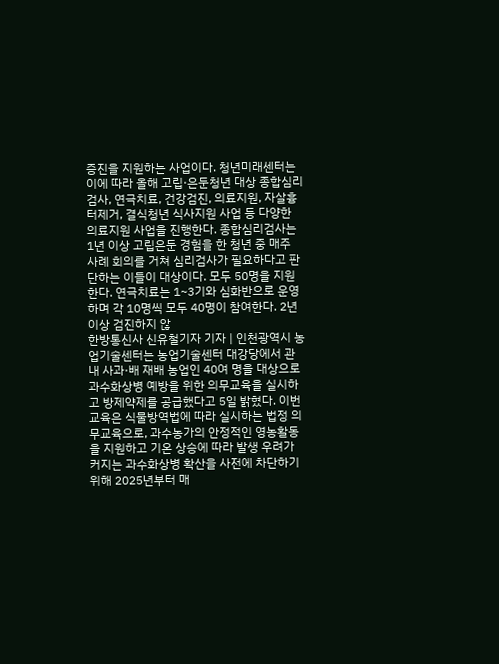증진을 지원하는 사업이다. 청년미래센터는 이에 따라 올해 고립·은둔청년 대상 종합심리검사, 연극치료, 건강검진, 의료지원, 자살흉터제거, 결식청년 식사지원 사업 등 다양한 의료지원 사업을 진행한다. 종합심리검사는 1년 이상 고립은둔 경험을 한 청년 중 매주 사례 회의를 거쳐 심리검사가 필요하다고 판단하는 이들이 대상이다. 모두 50명을 지원한다. 연극치료는 1~3기와 심화반으로 운영하며 각 10명씩 모두 40명이 참여한다. 2년 이상 검진하지 않
한방통신사 신유철기자 기자 | 인천광역시 농업기술센터는 농업기술센터 대강당에서 관내 사과·배 재배 농업인 40여 명을 대상으로 과수화상병 예방을 위한 의무교육을 실시하고 방제약제를 공급했다고 5일 밝혔다. 이번 교육은 식물방역법에 따라 실시하는 법정 의무교육으로, 과수농가의 안정적인 영농활동을 지원하고 기온 상승에 따라 발생 우려가 커지는 과수화상병 확산을 사전에 차단하기 위해 2025년부터 매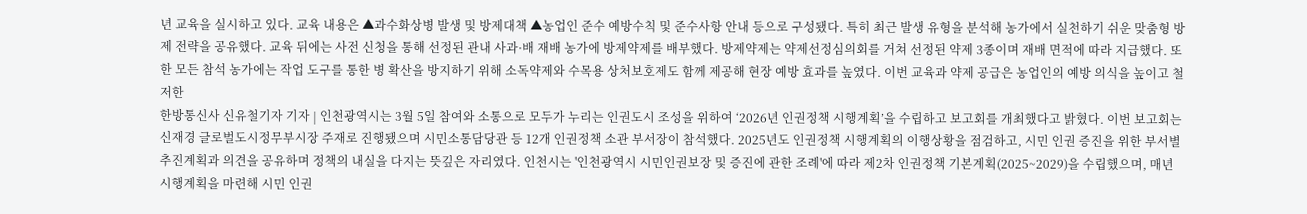년 교육을 실시하고 있다. 교육 내용은 ▲과수화상병 발생 및 방제대책 ▲농업인 준수 예방수칙 및 준수사항 안내 등으로 구성됐다. 특히 최근 발생 유형을 분석해 농가에서 실천하기 쉬운 맞춤형 방제 전략을 공유했다. 교육 뒤에는 사전 신청을 통해 선정된 관내 사과·배 재배 농가에 방제약제를 배부했다. 방제약제는 약제선정심의회를 거쳐 선정된 약제 3종이며 재배 면적에 따라 지급했다. 또한 모든 참석 농가에는 작업 도구를 통한 병 확산을 방지하기 위해 소독약제와 수목용 상처보호제도 함께 제공해 현장 예방 효과를 높였다. 이번 교육과 약제 공급은 농업인의 예방 의식을 높이고 철저한
한방통신사 신유철기자 기자 | 인천광역시는 3월 5일 참여와 소통으로 모두가 누리는 인권도시 조성을 위하여 ‘2026년 인권정책 시행계획’을 수립하고 보고회를 개최했다고 밝혔다. 이번 보고회는 신재경 글로벌도시정무부시장 주재로 진행됐으며 시민소통담당관 등 12개 인권정책 소관 부서장이 참석했다. 2025년도 인권정책 시행계획의 이행상황을 점검하고, 시민 인권 증진을 위한 부서별 추진계획과 의견을 공유하며 정책의 내실을 다지는 뜻깊은 자리였다. 인천시는 '인천광역시 시민인권보장 및 증진에 관한 조례'에 따라 제2차 인권정책 기본계획(2025~2029)을 수립했으며, 매년 시행계획을 마련해 시민 인권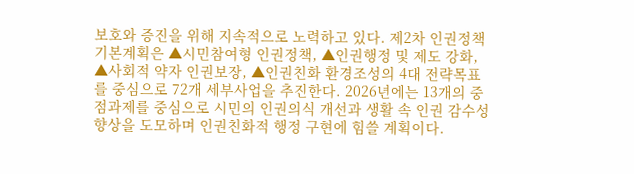보호와 증진을 위해 지속적으로 노력하고 있다. 제2차 인권정책 기본계획은 ▲시민참여형 인권정책, ▲인권행정 및 제도 강화, ▲사회적 약자 인권보장, ▲인권친화 환경조성의 4대 전략목표를 중심으로 72개 세부사업을 추진한다. 2026년에는 13개의 중점과제를 중심으로 시민의 인권의식 개선과 생활 속 인권 감수성 향상을 도모하며 인권친화적 행정 구현에 힘쓸 계획이다.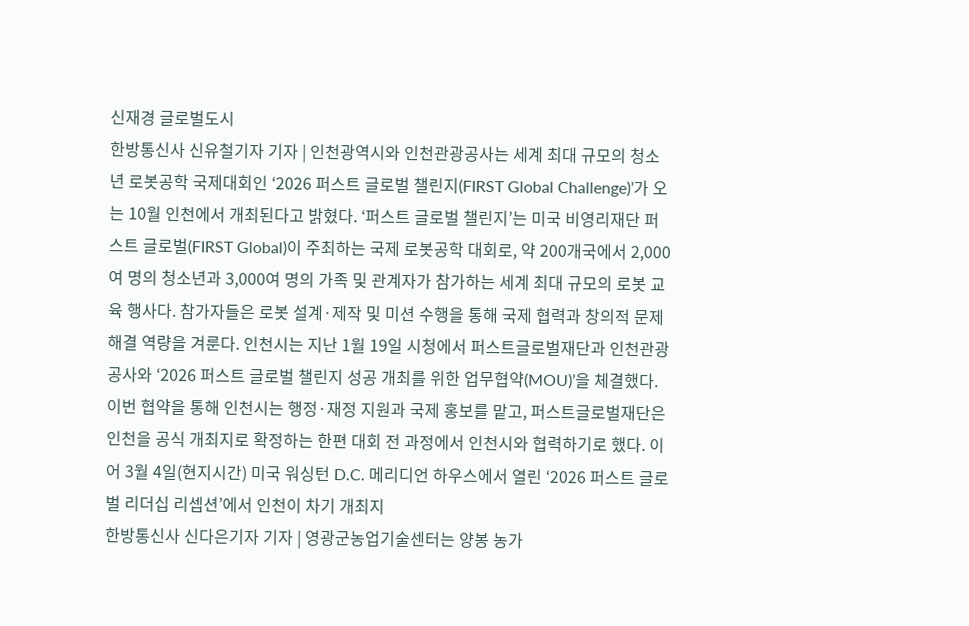신재경 글로벌도시
한방통신사 신유철기자 기자 | 인천광역시와 인천관광공사는 세계 최대 규모의 청소년 로봇공학 국제대회인 ‘2026 퍼스트 글로벌 챌린지(FIRST Global Challenge)’가 오는 10월 인천에서 개최된다고 밝혔다. ‘퍼스트 글로벌 챌린지’는 미국 비영리재단 퍼스트 글로벌(FIRST Global)이 주최하는 국제 로봇공학 대회로, 약 200개국에서 2,000여 명의 청소년과 3,000여 명의 가족 및 관계자가 참가하는 세계 최대 규모의 로봇 교육 행사다. 참가자들은 로봇 설계·제작 및 미션 수행을 통해 국제 협력과 창의적 문제 해결 역량을 겨룬다. 인천시는 지난 1월 19일 시청에서 퍼스트글로벌재단과 인천관광공사와 ‘2026 퍼스트 글로벌 챌린지 성공 개최를 위한 업무협약(MOU)’을 체결했다. 이번 협약을 통해 인천시는 행정·재정 지원과 국제 홍보를 맡고, 퍼스트글로벌재단은 인천을 공식 개최지로 확정하는 한편 대회 전 과정에서 인천시와 협력하기로 했다. 이어 3월 4일(현지시간) 미국 워싱턴 D.C. 메리디언 하우스에서 열린 ‘2026 퍼스트 글로벌 리더십 리셉션’에서 인천이 차기 개최지
한방통신사 신다은기자 기자 | 영광군농업기술센터는 양봉 농가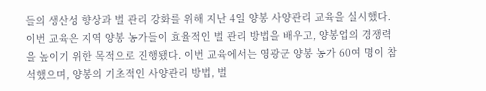들의 생산성 향상과 벌 관리 강화를 위해 지난 4일 양봉 사양관리 교육을 실시했다. 이번 교육은 지역 양봉 농가들이 효율적인 벌 관리 방법을 배우고, 양봉업의 경쟁력을 높이기 위한 목적으로 진행됐다. 이번 교육에서는 영광군 양봉 농가 60여 명이 참석했으며, 양봉의 기초적인 사양관리 방법, 벌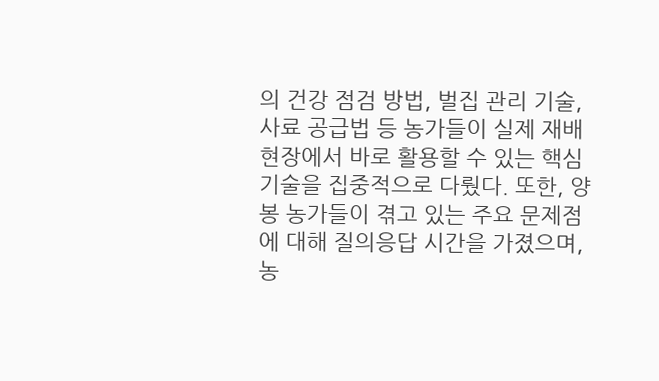의 건강 점검 방법, 벌집 관리 기술, 사료 공급법 등 농가들이 실제 재배 현장에서 바로 활용할 수 있는 핵심 기술을 집중적으로 다뤘다. 또한, 양봉 농가들이 겪고 있는 주요 문제점에 대해 질의응답 시간을 가졌으며, 농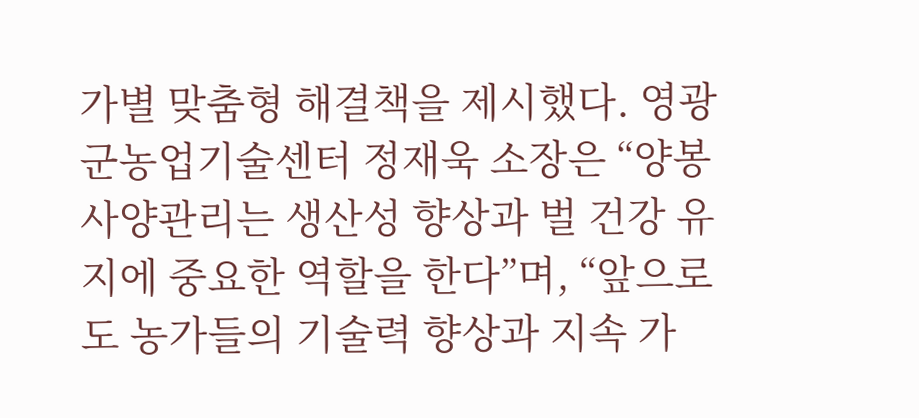가별 맞춤형 해결책을 제시했다. 영광군농업기술센터 정재욱 소장은 “양봉 사양관리는 생산성 향상과 벌 건강 유지에 중요한 역할을 한다”며, “앞으로도 농가들의 기술력 향상과 지속 가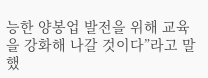능한 양봉업 발전을 위해 교육을 강화해 나갈 것이다”라고 말했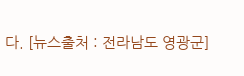다. [뉴스출처 : 전라남도 영광군]